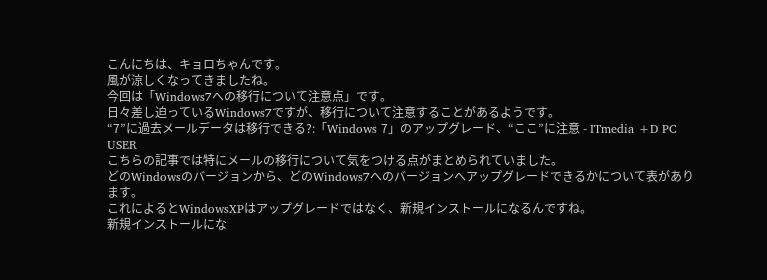こんにちは、キョロちゃんです。
風が涼しくなってきましたね。
今回は「Windows7への移行について注意点」です。
日々差し迫っているWindows7ですが、移行について注意することがあるようです。
“7”に過去メールデータは移行できる?:「Windows 7」のアップグレード、“ここ”に注意 - ITmedia +D PC USER
こちらの記事では特にメールの移行について気をつける点がまとめられていました。
どのWindowsのバージョンから、どのWindows7へのバージョンへアップグレードできるかについて表があります。
これによるとWindowsXPはアップグレードではなく、新規インストールになるんですね。
新規インストールにな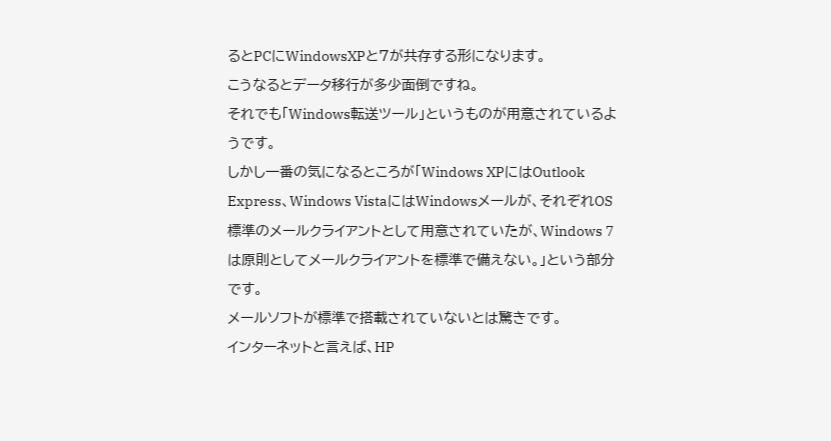るとPCにWindowsXPと7が共存する形になります。
こうなるとデータ移行が多少面倒ですね。
それでも「Windows転送ツール」というものが用意されているようです。
しかし一番の気になるところが「Windows XPにはOutlook Express、Windows VistaにはWindowsメールが、それぞれOS標準のメールクライアントとして用意されていたが、Windows 7は原則としてメールクライアントを標準で備えない。」という部分です。
メールソフトが標準で搭載されていないとは驚きです。
インターネットと言えば、HP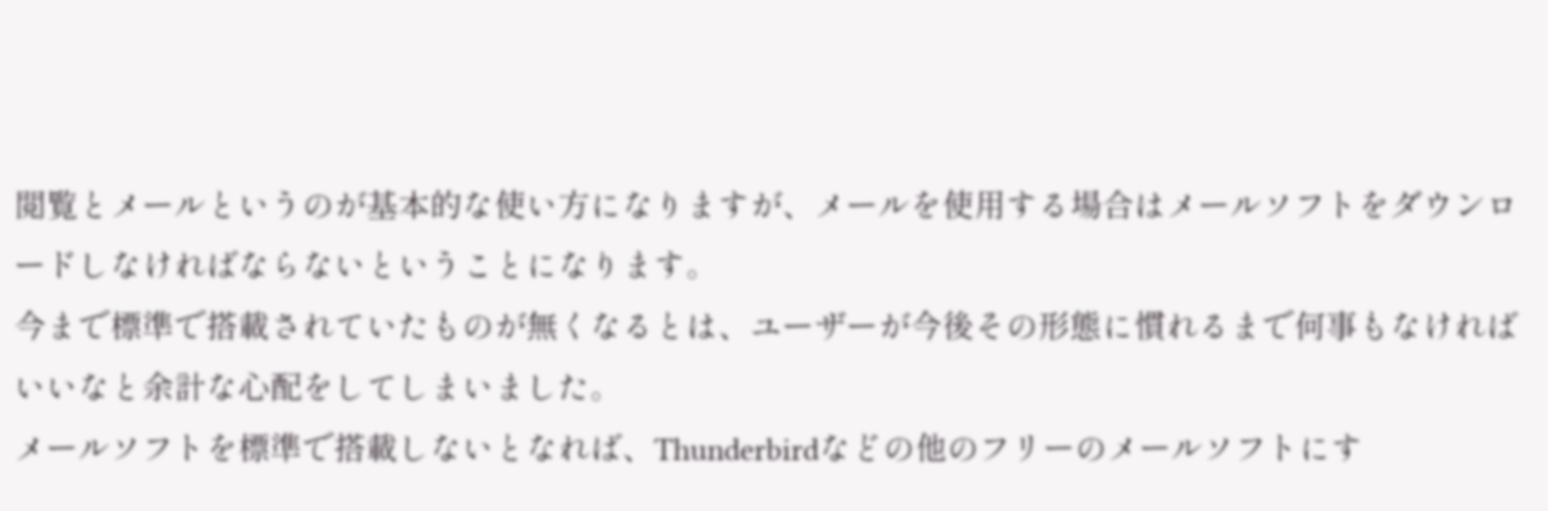閲覧とメールというのが基本的な使い方になりますが、メールを使用する場合はメールソフトをダウンロードしなければならないということになります。
今まで標準で搭載されていたものが無くなるとは、ユーザーが今後その形態に慣れるまで何事もなければいいなと余計な心配をしてしまいました。
メールソフトを標準で搭載しないとなれば、Thunderbirdなどの他のフリーのメールソフトにす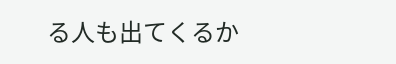る人も出てくるか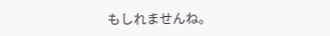もしれませんね。